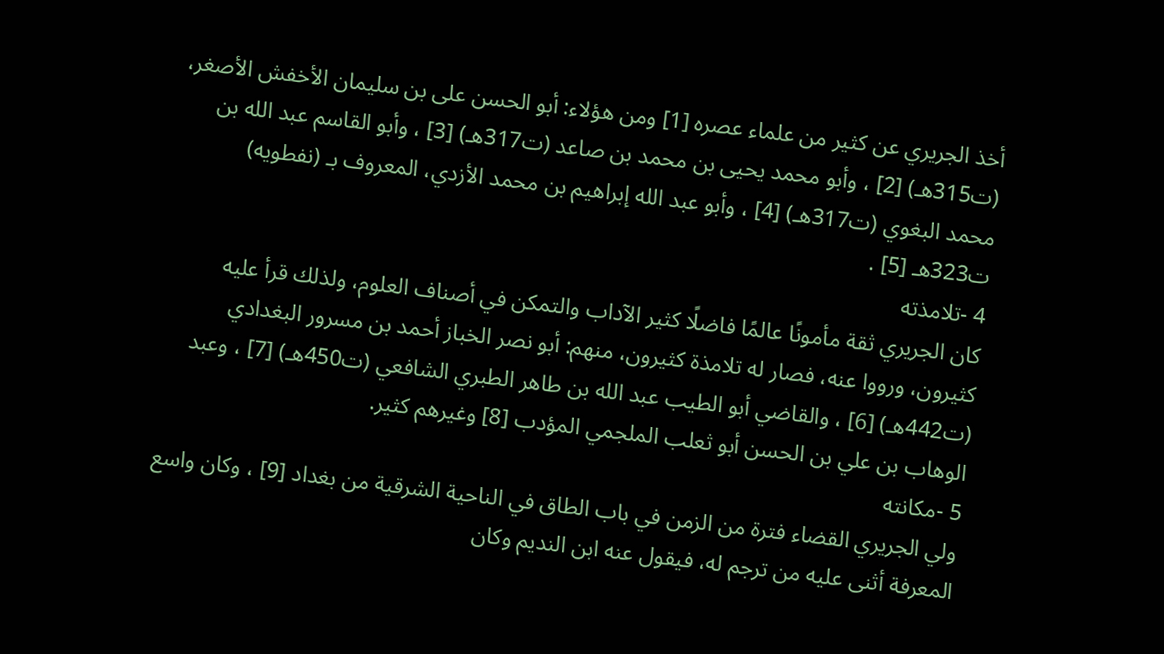أخذ الجريري عن كثير من علماء عصره [1] ومن هؤلاء: أبو الحسن على بن سليمان الأخفش الأصغر، (ت315هـ) [2] ، وأبو محمد يحيى بن محمد بن صاعد (ت317هـ) [3] ، وأبو القاسم عبد الله بن محمد البغوي (ت317هـ) [4] ، وأبو عبد الله إبراهيم بن محمد الأزدي، المعروف بـ (نفطويه) ت323هـ [5] .
4 -تلامذته
كان الجريري ثقة مأمونًا عالمًا فاضلًا كثير الآداب والتمكن في أصناف العلوم، ولذلك قرأ عليه كثيرون، ورووا عنه، فصار له تلامذة كثيرون، منهم: أبو نصر الخباز أحمد بن مسرور البغدادي (ت442هـ) [6] ، والقاضي أبو الطيب عبد الله بن طاهر الطبري الشافعي (ت450هـ) [7] ، وعبد الوهاب بن علي بن الحسن أبو ثعلب الملجمي المؤدب [8] وغيرهم كثير.
5 -مكانته
ولي الجريري القضاء فترة من الزمن في باب الطاق في الناحية الشرقية من بغداد [9] ، وكان واسع المعرفة أثنى عليه من ترجم له، فيقول عنه ابن النديم وكان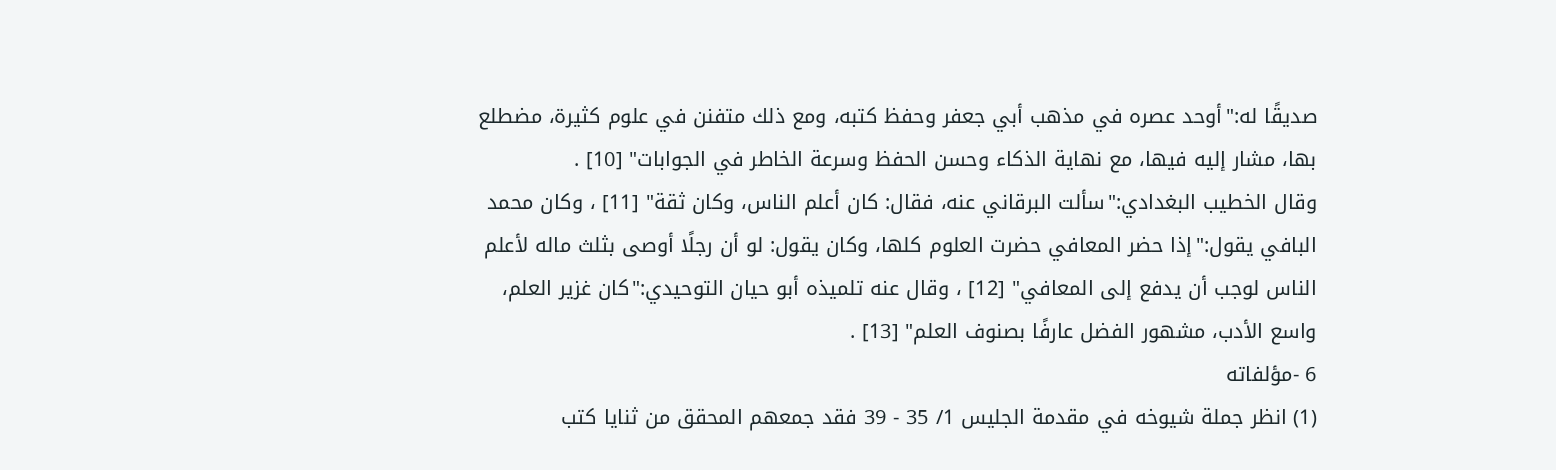صديقًا له:"أوحد عصره في مذهب أبي جعفر وحفظ كتبه، ومع ذلك متفنن في علوم كثيرة، مضطلع بها، مشار إليه فيها، مع نهاية الذكاء وحسن الحفظ وسرعة الخاطر في الجوابات" [10] .
وقال الخطيب البغدادي:"سألت البرقاني عنه، فقال: كان أعلم الناس، وكان ثقة" [11] ، وكان محمد البافي يقول:"إذا حضر المعافي حضرت العلوم كلها، وكان يقول: لو أن رجلًا أوصى بثلث ماله لأعلم الناس لوجب أن يدفع إلى المعافي" [12] ، وقال عنه تلميذه أبو حيان التوحيدي:"كان غزير العلم، واسع الأدب، مشهور الفضل عارفًا بصنوف العلم" [13] .
6 -مؤلفاته
(1) انظر جملة شيوخه في مقدمة الجليس 1/ 35 - 39 فقد جمعهم المحقق من ثنايا كتب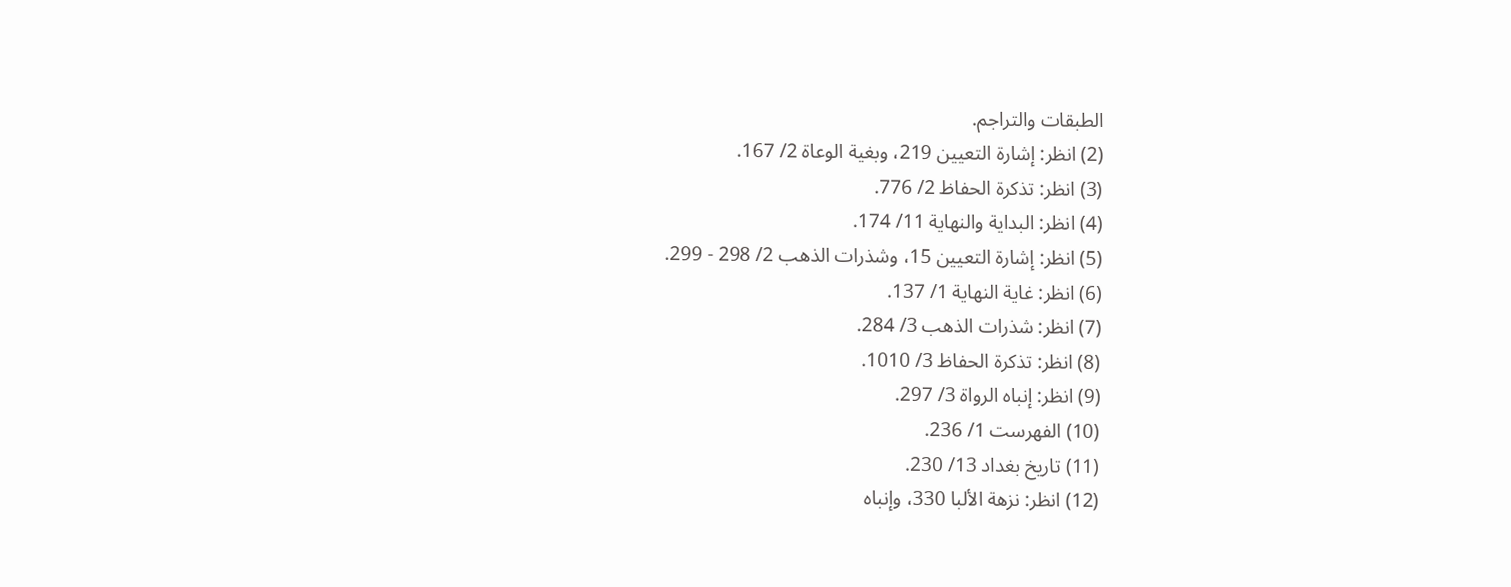الطبقات والتراجم.
(2) انظر: إشارة التعيين 219، وبغية الوعاة 2/ 167.
(3) انظر: تذكرة الحفاظ 2/ 776.
(4) انظر: البداية والنهاية 11/ 174.
(5) انظر: إشارة التعيين 15، وشذرات الذهب 2/ 298 - 299.
(6) انظر: غاية النهاية 1/ 137.
(7) انظر: شذرات الذهب 3/ 284.
(8) انظر: تذكرة الحفاظ 3/ 1010.
(9) انظر: إنباه الرواة 3/ 297.
(10) الفهرست 1/ 236.
(11) تاريخ بغداد 13/ 230.
(12) انظر: نزهة الألبا 330، وإنباه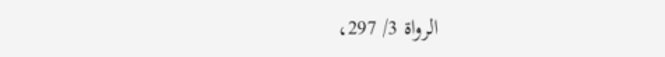الرواة 3/ 297،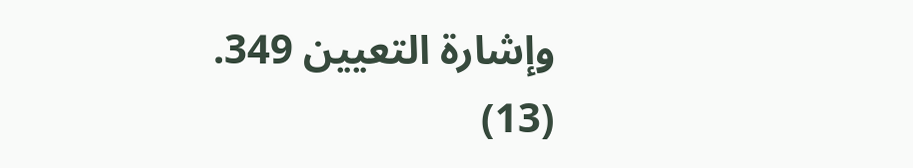وإشارة التعيين 349.
(13)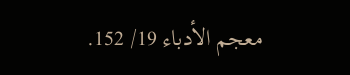معجم الأدباء 19/ 152.